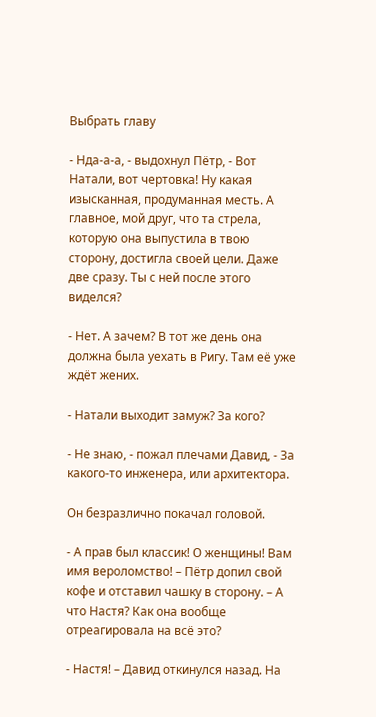Выбрать главу

- Нда-а-а, - выдохнул Пётр, - Вот Натали, вот чертовка! Ну какая изысканная, продуманная месть. А главное, мой друг, что та стрела, которую она выпустила в твою сторону, достигла своей цели. Даже две сразу. Ты с ней после этого виделся?

- Нет. А зачем? В тот же день она должна была уехать в Ригу. Там её уже ждёт жених.

- Натали выходит замуж? За кого?

- Не знаю, - пожал плечами Давид, - За какого-то инженера, или архитектора.

Он безразлично покачал головой.

- А прав был классик! О женщины! Вам имя вероломство! – Пётр допил свой кофе и отставил чашку в сторону. – А что Настя? Как она вообще отреагировала на всё это?

- Настя! – Давид откинулся назад. На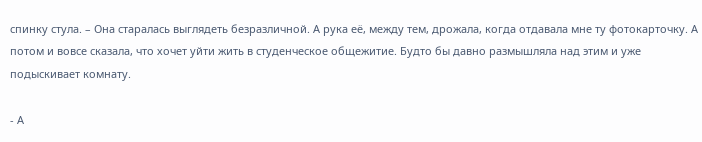спинку стула. – Она старалась выглядеть безразличной. А рука её, между тем, дрожала, когда отдавала мне ту фотокарточку. А потом и вовсе сказала, что хочет уйти жить в студенческое общежитие. Будто бы давно размышляла над этим и уже подыскивает комнату.

- А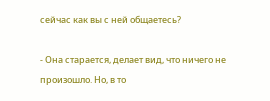сейчас как вы с ней общаетесь?

- Она старается, делает вид, что ничего не произошло. Но, в то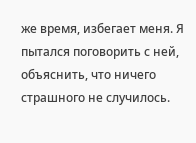же время, избегает меня. Я пытался поговорить с ней, объяснить, что ничего страшного не случилось.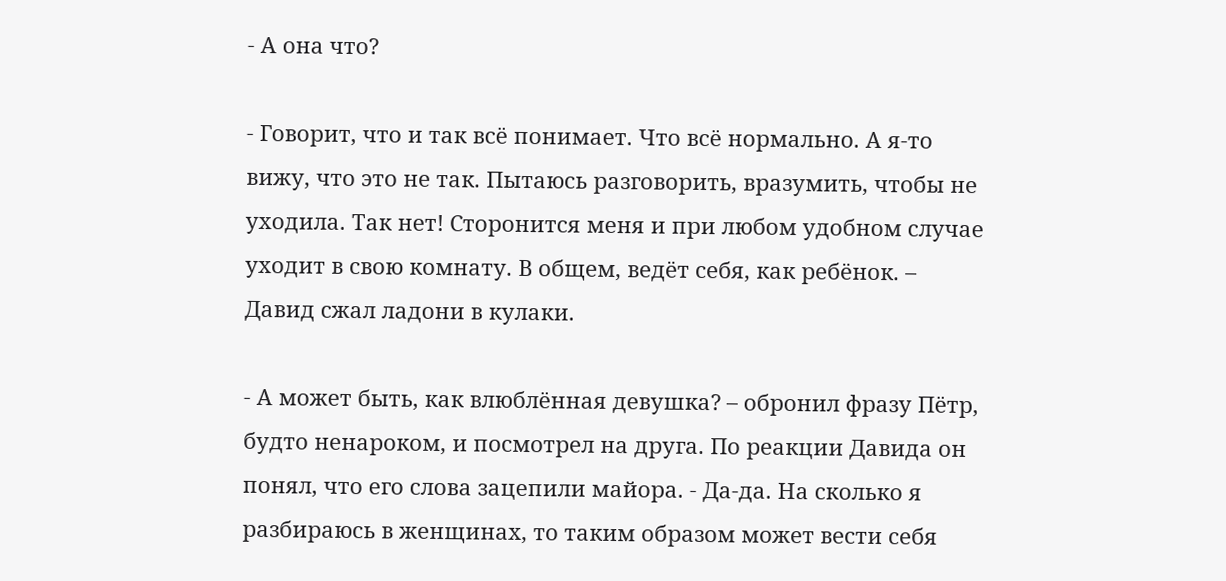- А она что?

- Говорит, что и так всё понимает. Что всё нормально. А я-то вижу, что это не так. Пытаюсь разговорить, вразумить, чтобы не уходила. Так нет! Сторонится меня и при любом удобном случае уходит в свою комнату. В общем, ведёт себя, как ребёнок. – Давид сжал ладони в кулаки.

- А может быть, как влюблённая девушка? – обронил фразу Пётр, будто ненароком, и посмотрел на друга. По реакции Давида он понял, что его слова зацепили майора. - Да-да. На сколько я разбираюсь в женщинах, то таким образом может вести себя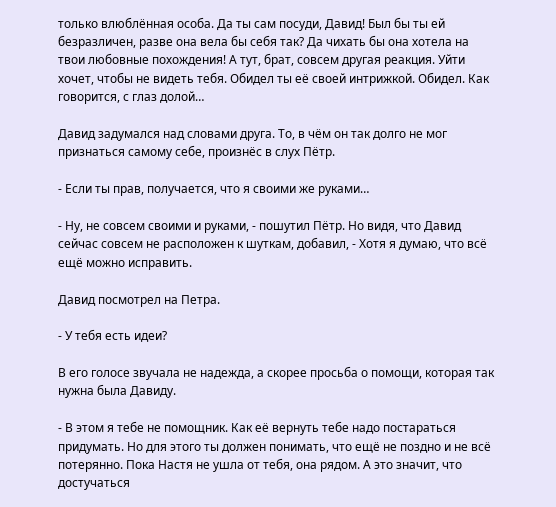только влюблённая особа. Да ты сам посуди, Давид! Был бы ты ей безразличен, разве она вела бы себя так? Да чихать бы она хотела на твои любовные похождения! А тут, брат, совсем другая реакция. Уйти хочет, чтобы не видеть тебя. Обидел ты её своей интрижкой. Обидел. Как говорится, с глаз долой…

Давид задумался над словами друга. То, в чём он так долго не мог признаться самому себе, произнёс в слух Пётр.

- Если ты прав, получается, что я своими же руками…

- Ну, не совсем своими и руками, - пошутил Пётр. Но видя, что Давид сейчас совсем не расположен к шуткам, добавил, - Хотя я думаю, что всё ещё можно исправить.

Давид посмотрел на Петра.

- У тебя есть идеи?

В его голосе звучала не надежда, а скорее просьба о помощи, которая так нужна была Давиду.

- В этом я тебе не помощник. Как её вернуть тебе надо постараться придумать. Но для этого ты должен понимать, что ещё не поздно и не всё потерянно. Пока Настя не ушла от тебя, она рядом. А это значит, что достучаться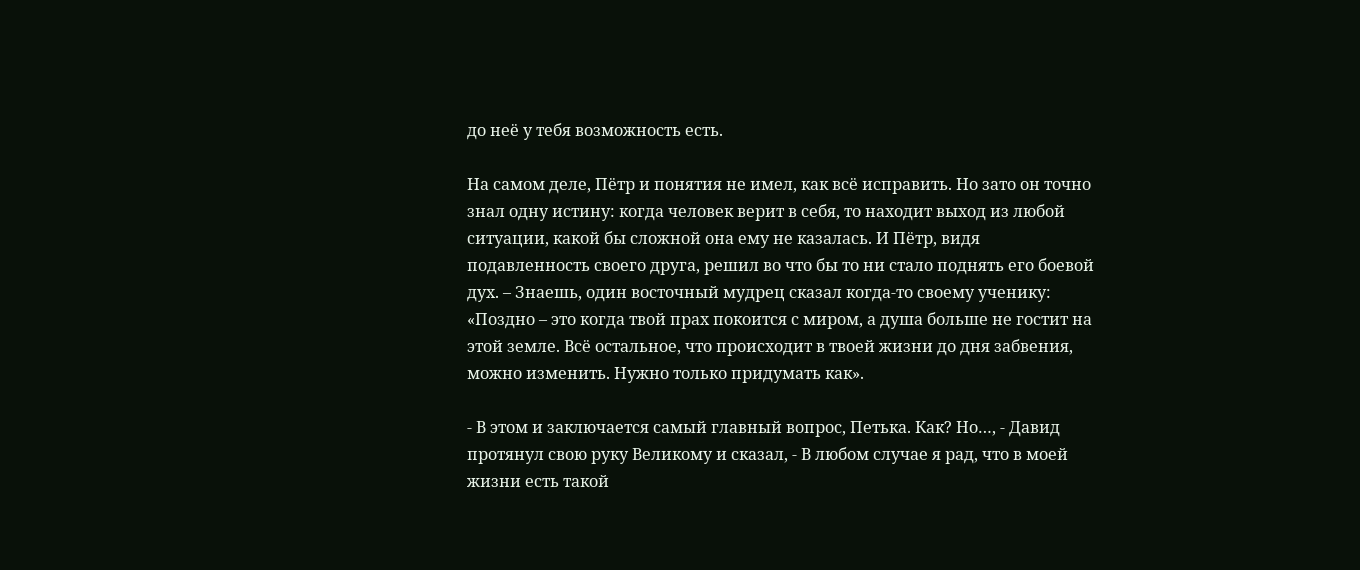до неё у тебя возможность есть.

На самом деле, Пётр и понятия не имел, как всё исправить. Но зато он точно знал одну истину: когда человек верит в себя, то находит выход из любой ситуации, какой бы сложной она ему не казалась. И Пётр, видя подавленность своего друга, решил во что бы то ни стало поднять его боевой дух. – Знаешь, один восточный мудрец сказал когда-то своему ученику: «Поздно – это когда твой прах покоится с миром, а душа больше не гостит на этой земле. Всё остальное, что происходит в твоей жизни до дня забвения, можно изменить. Нужно только придумать как».

- В этом и заключается самый главный вопрос, Петька. Как? Но…, - Давид протянул свою руку Великому и сказал, - В любом случае я рад, что в моей жизни есть такой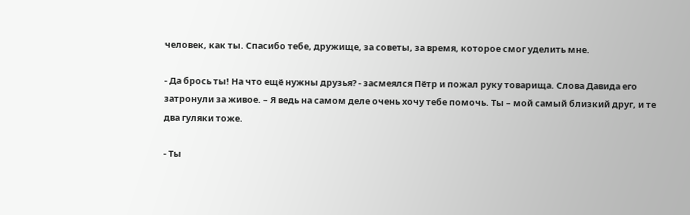человек, как ты. Спасибо тебе, дружище, за советы, за время, которое смог уделить мне.

- Да брось ты! На что ещё нужны друзья? - засмеялся Пётр и пожал руку товарища. Слова Давида его затронули за живое. – Я ведь на самом деле очень хочу тебе помочь. Ты – мой самый близкий друг, и те два гуляки тоже.

- Ты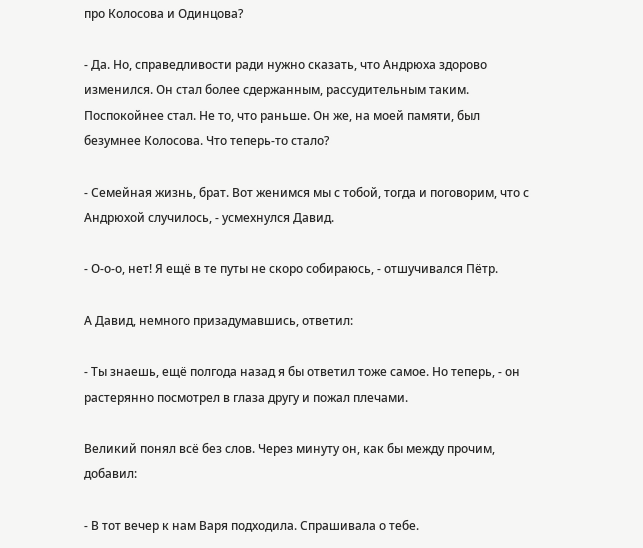про Колосова и Одинцова?

- Да. Но, справедливости ради нужно сказать, что Андрюха здорово изменился. Он стал более сдержанным, рассудительным таким. Поспокойнее стал. Не то, что раньше. Он же, на моей памяти, был безумнее Колосова. Что теперь-то стало?

- Семейная жизнь, брат. Вот женимся мы с тобой, тогда и поговорим, что с Андрюхой случилось, - усмехнулся Давид.

- О-о-о, нет! Я ещё в те путы не скоро собираюсь, - отшучивался Пётр.

А Давид, немного призадумавшись, ответил:

- Ты знаешь, ещё полгода назад я бы ответил тоже самое. Но теперь, - он растерянно посмотрел в глаза другу и пожал плечами.

Великий понял всё без слов. Через минуту он, как бы между прочим, добавил:

- В тот вечер к нам Варя подходила. Спрашивала о тебе.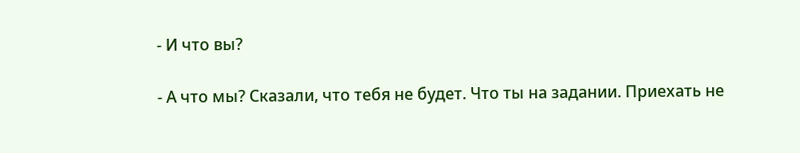- И что вы?

- А что мы? Сказали, что тебя не будет. Что ты на задании. Приехать не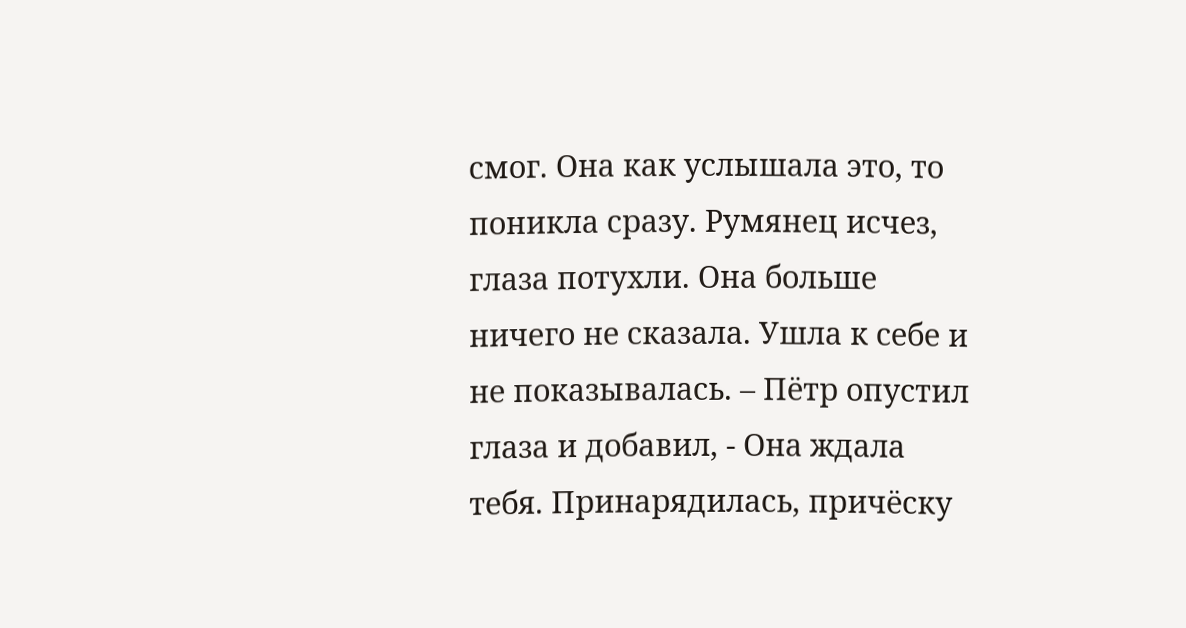смог. Она как услышала это, то поникла сразу. Румянец исчез, глаза потухли. Она больше ничего не сказала. Ушла к себе и не показывалась. – Пётр опустил глаза и добавил, - Она ждала тебя. Принарядилась, причёску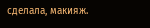сделала, макияж.